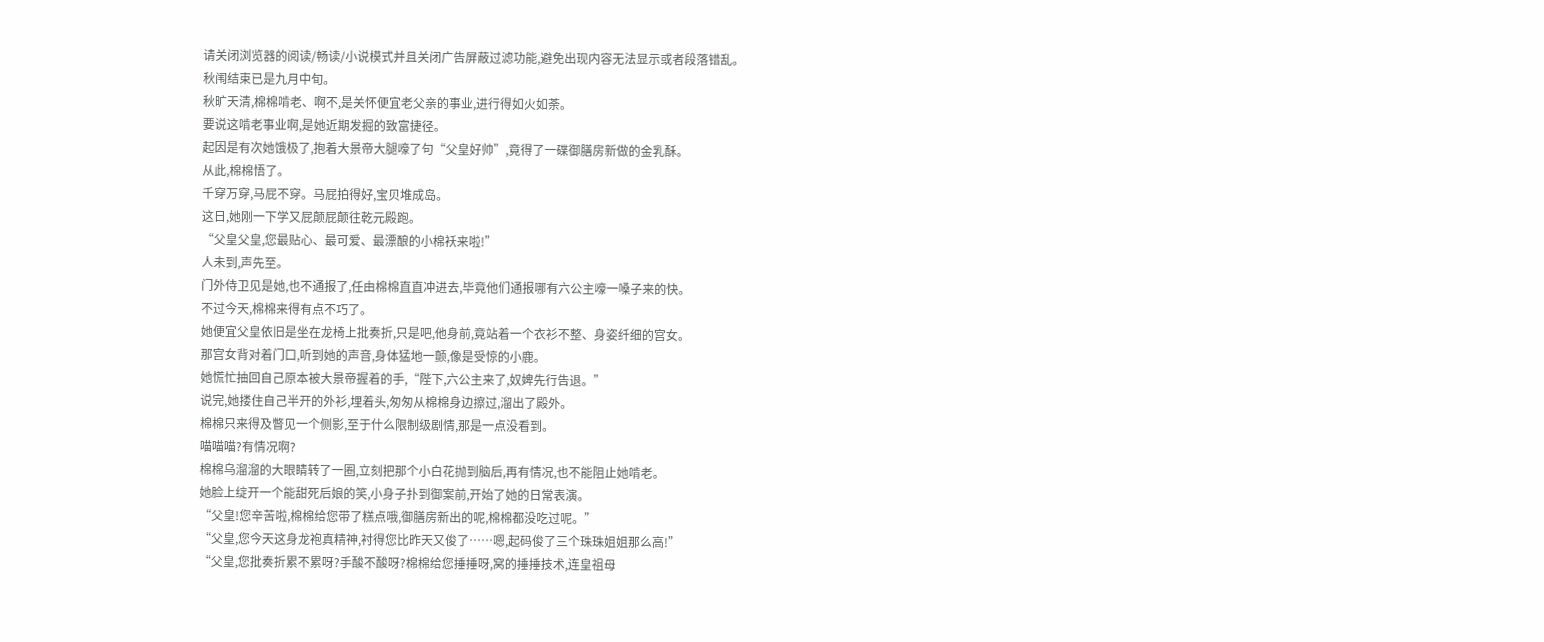请关闭浏览器的阅读/畅读/小说模式并且关闭广告屏蔽过滤功能,避免出现内容无法显示或者段落错乱。
秋闱结束已是九月中旬。
秋旷天清,棉棉啃老、啊不,是关怀便宜老父亲的事业,进行得如火如荼。
要说这啃老事业啊,是她近期发掘的致富捷径。
起因是有次她饿极了,抱着大景帝大腿嚎了句“父皇好帅”,竟得了一碟御膳房新做的金乳酥。
从此,棉棉悟了。
千穿万穿,马屁不穿。马屁拍得好,宝贝堆成岛。
这日,她刚一下学又屁颠屁颠往乾元殿跑。
“父皇父皇,您最贴心、最可爱、最漂酿的小棉袄来啦!”
人未到,声先至。
门外侍卫见是她,也不通报了,任由棉棉直直冲进去,毕竟他们通报哪有六公主嚎一嗓子来的快。
不过今天,棉棉来得有点不巧了。
她便宜父皇依旧是坐在龙椅上批奏折,只是吧,他身前,竟站着一个衣衫不整、身姿纤细的宫女。
那宫女背对着门口,听到她的声音,身体猛地一颤,像是受惊的小鹿。
她慌忙抽回自己原本被大景帝握着的手,“陛下,六公主来了,奴婢先行告退。”
说完,她搂住自己半开的外衫,埋着头,匆匆从棉棉身边擦过,溜出了殿外。
棉棉只来得及瞥见一个侧影,至于什么限制级剧情,那是一点没看到。
喵喵喵?有情况啊?
棉棉乌溜溜的大眼睛转了一圈,立刻把那个小白花抛到脑后,再有情况,也不能阻止她啃老。
她脸上绽开一个能甜死后娘的笑,小身子扑到御案前,开始了她的日常表演。
“父皇!您辛苦啦,棉棉给您带了糕点哦,御膳房新出的呢,棉棉都没吃过呢。”
“父皇,您今天这身龙袍真精神,衬得您比昨天又俊了……嗯,起码俊了三个珠珠姐姐那么高!”
“父皇,您批奏折累不累呀?手酸不酸呀?棉棉给您捶捶呀,窝的捶捶技术,连皇祖母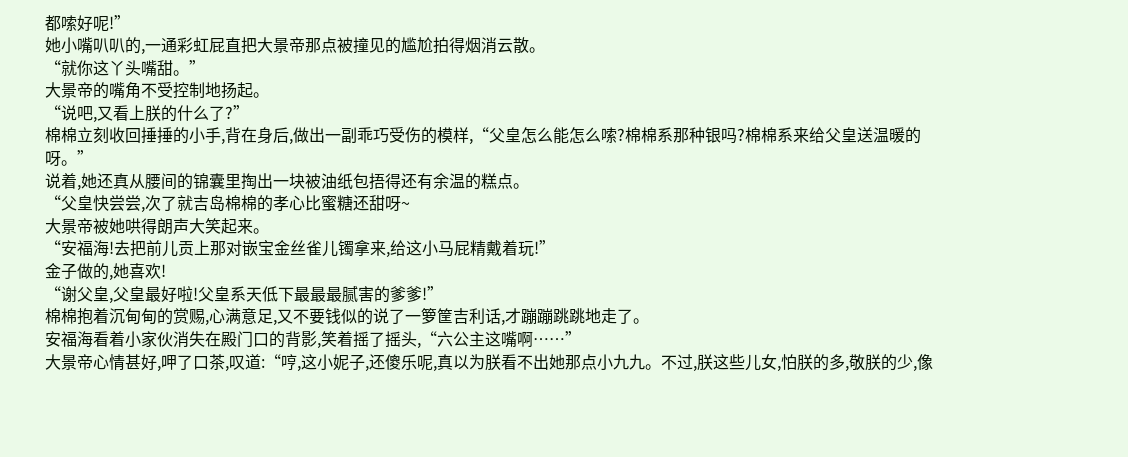都嗦好呢!”
她小嘴叭叭的,一通彩虹屁直把大景帝那点被撞见的尴尬拍得烟消云散。
“就你这丫头嘴甜。”
大景帝的嘴角不受控制地扬起。
“说吧,又看上朕的什么了?”
棉棉立刻收回捶捶的小手,背在身后,做出一副乖巧受伤的模样,“父皇怎么能怎么嗦?棉棉系那种银吗?棉棉系来给父皇送温暖的呀。”
说着,她还真从腰间的锦囊里掏出一块被油纸包捂得还有余温的糕点。
“父皇快尝尝,次了就吉岛棉棉的孝心比蜜糖还甜呀~
大景帝被她哄得朗声大笑起来。
“安福海!去把前儿贡上那对嵌宝金丝雀儿镯拿来,给这小马屁精戴着玩!”
金子做的,她喜欢!
“谢父皇,父皇最好啦!父皇系天低下最最最腻害的爹爹!”
棉棉抱着沉甸甸的赏赐,心满意足,又不要钱似的说了一箩筐吉利话,才蹦蹦跳跳地走了。
安福海看着小家伙消失在殿门口的背影,笑着摇了摇头,“六公主这嘴啊……”
大景帝心情甚好,呷了口茶,叹道:“哼,这小妮子,还傻乐呢,真以为朕看不出她那点小九九。不过,朕这些儿女,怕朕的多,敬朕的少,像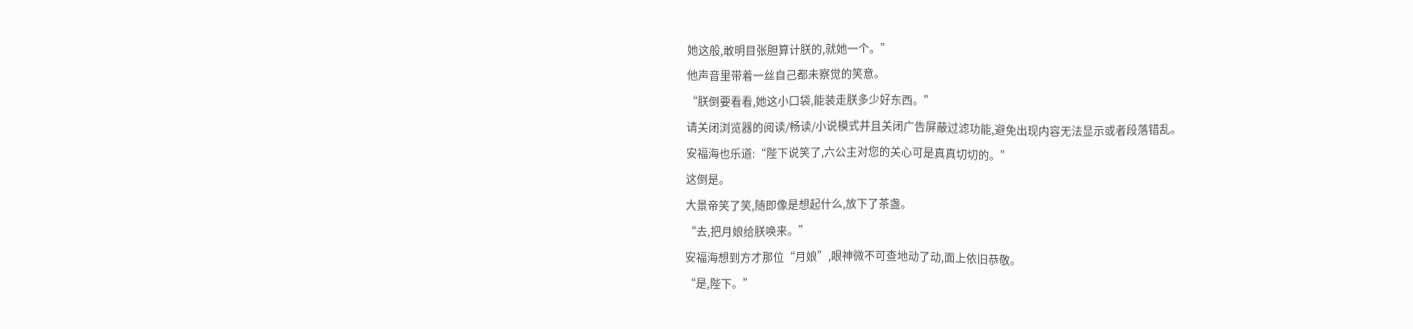她这般,敢明目张胆算计朕的,就她一个。”
他声音里带着一丝自己都未察觉的笑意。
“朕倒要看看,她这小口袋,能装走朕多少好东西。”
请关闭浏览器的阅读/畅读/小说模式并且关闭广告屏蔽过滤功能,避免出现内容无法显示或者段落错乱。
安福海也乐道:“陛下说笑了,六公主对您的关心可是真真切切的。”
这倒是。
大景帝笑了笑,随即像是想起什么,放下了茶盏。
“去,把月娘给朕唤来。”
安福海想到方才那位“月娘”,眼神微不可查地动了动,面上依旧恭敬。
“是,陛下。”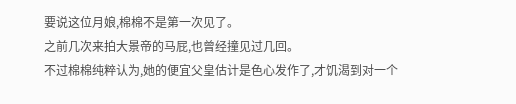要说这位月娘,棉棉不是第一次见了。
之前几次来拍大景帝的马屁,也曾经撞见过几回。
不过棉棉纯粹认为,她的便宜父皇估计是色心发作了,才饥渴到对一个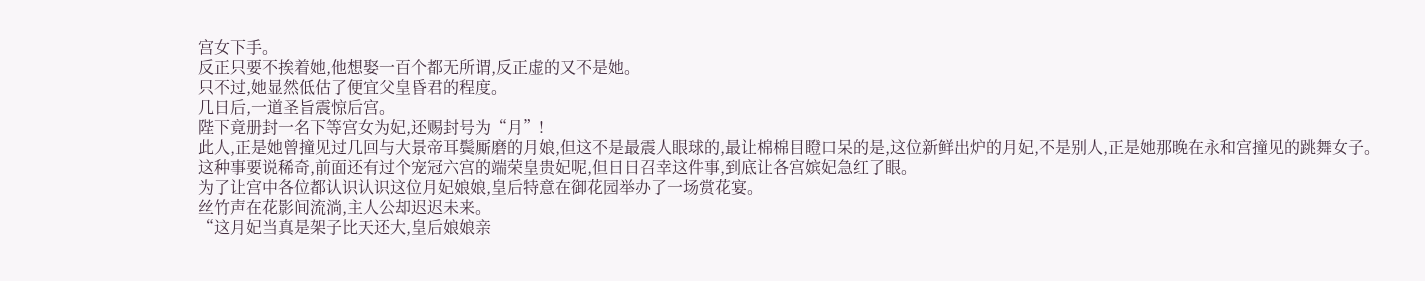宫女下手。
反正只要不挨着她,他想娶一百个都无所谓,反正虚的又不是她。
只不过,她显然低估了便宜父皇昏君的程度。
几日后,一道圣旨震惊后宫。
陛下竟册封一名下等宫女为妃,还赐封号为“月”!
此人,正是她曾撞见过几回与大景帝耳鬓厮磨的月娘,但这不是最震人眼球的,最让棉棉目瞪口呆的是,这位新鲜出炉的月妃,不是别人,正是她那晚在永和宫撞见的跳舞女子。
这种事要说稀奇,前面还有过个宠冠六宫的端荣皇贵妃呢,但日日召幸这件事,到底让各宫嫔妃急红了眼。
为了让宫中各位都认识认识这位月妃娘娘,皇后特意在御花园举办了一场赏花宴。
丝竹声在花影间流淌,主人公却迟迟未来。
“这月妃当真是架子比天还大,皇后娘娘亲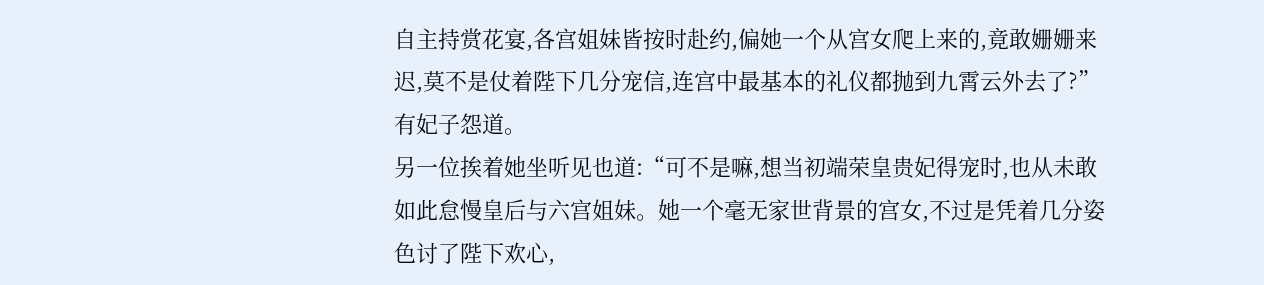自主持赏花宴,各宫姐妹皆按时赴约,偏她一个从宫女爬上来的,竟敢姗姗来迟,莫不是仗着陛下几分宠信,连宫中最基本的礼仪都抛到九霄云外去了?”有妃子怨道。
另一位挨着她坐听见也道:“可不是嘛,想当初端荣皇贵妃得宠时,也从未敢如此怠慢皇后与六宫姐妹。她一个毫无家世背景的宫女,不过是凭着几分姿色讨了陛下欢心,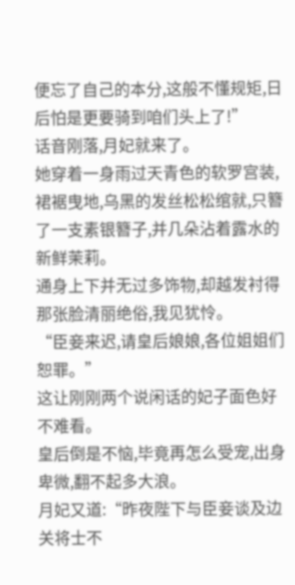便忘了自己的本分,这般不懂规矩,日后怕是更要骑到咱们头上了!”
话音刚落,月妃就来了。
她穿着一身雨过天青色的软罗宫装,裙裾曳地,乌黑的发丝松松绾就,只簪了一支素银簪子,并几朵沾着露水的新鲜茉莉。
通身上下并无过多饰物,却越发衬得那张脸清丽绝俗,我见犹怜。
“臣妾来迟,请皇后娘娘,各位姐姐们恕罪。”
这让刚刚两个说闲话的妃子面色好不难看。
皇后倒是不恼,毕竟再怎么受宠,出身卑微,翻不起多大浪。
月妃又道:“昨夜陛下与臣妾谈及边关将士不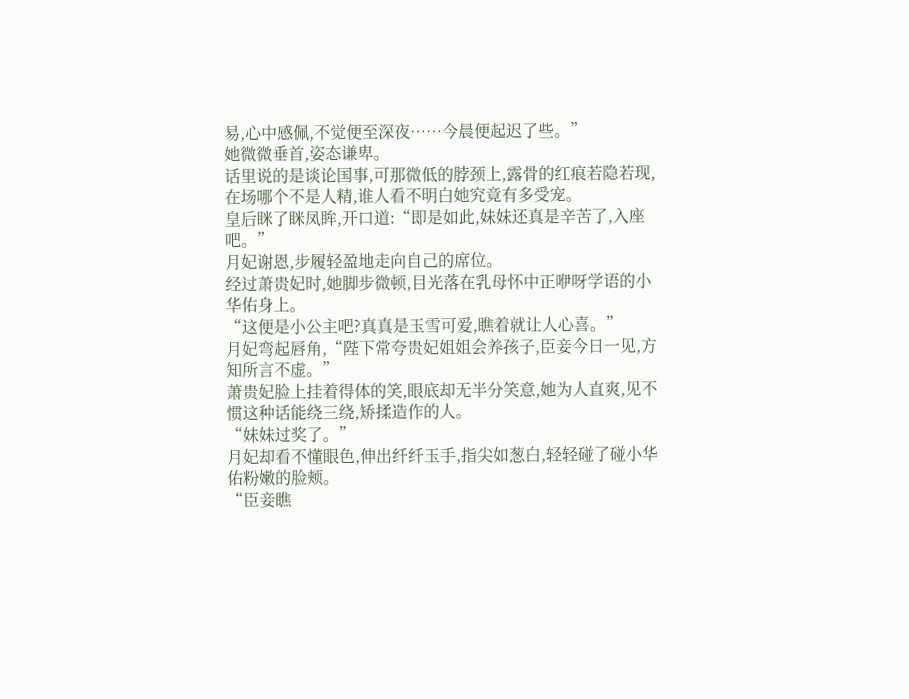易,心中感佩,不觉便至深夜……今晨便起迟了些。”
她微微垂首,姿态谦卑。
话里说的是谈论国事,可那微低的脖颈上,露骨的红痕若隐若现,在场哪个不是人精,谁人看不明白她究竟有多受宠。
皇后眯了眯凤眸,开口道:“即是如此,妹妹还真是辛苦了,入座吧。”
月妃谢恩,步履轻盈地走向自己的席位。
经过萧贵妃时,她脚步微顿,目光落在乳母怀中正咿呀学语的小华佑身上。
“这便是小公主吧?真真是玉雪可爱,瞧着就让人心喜。”
月妃弯起唇角,“陛下常夸贵妃姐姐会养孩子,臣妾今日一见,方知所言不虚。”
萧贵妃脸上挂着得体的笑,眼底却无半分笑意,她为人直爽,见不惯这种话能绕三绕,矫揉造作的人。
“妹妹过奖了。”
月妃却看不懂眼色,伸出纤纤玉手,指尖如葱白,轻轻碰了碰小华佑粉嫩的脸颊。
“臣妾瞧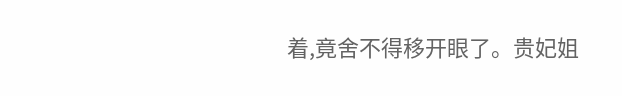着,竟舍不得移开眼了。贵妃姐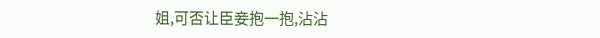姐,可否让臣妾抱一抱,沾沾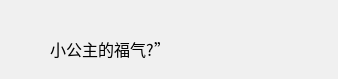小公主的福气?”